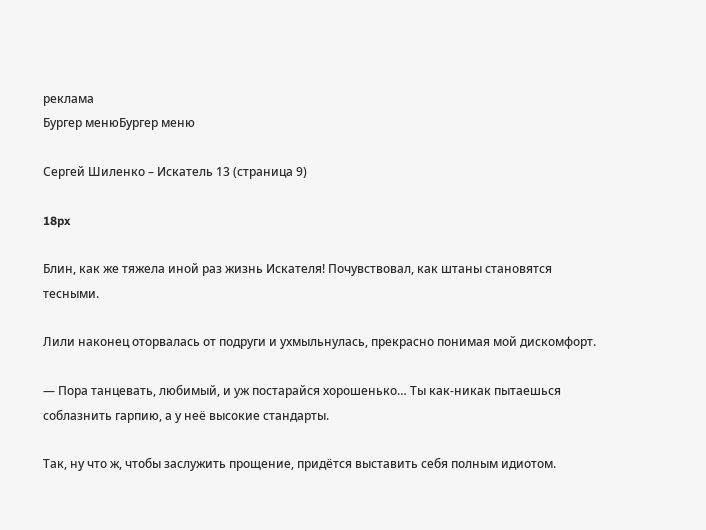реклама
Бургер менюБургер меню

Сергей Шиленко – Искатель 13 (страница 9)

18px

Блин, как же тяжела иной раз жизнь Искателя! Почувствовал, как штаны становятся тесными.

Лили наконец оторвалась от подруги и ухмыльнулась, прекрасно понимая мой дискомфорт.

— Пора танцевать, любимый, и уж постарайся хорошенько… Ты как-никак пытаешься соблазнить гарпию, а у неё высокие стандарты.

Так, ну что ж, чтобы заслужить прощение, придётся выставить себя полным идиотом.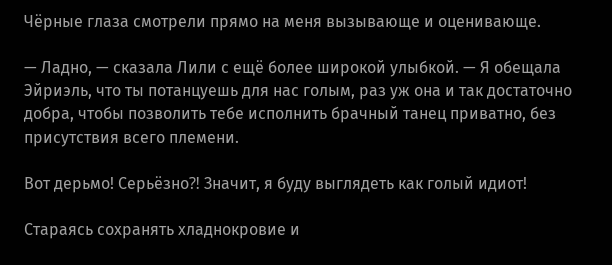Чёрные глаза смотрели прямо на меня вызывающе и оценивающе.

— Ладно, — сказала Лили с ещё более широкой улыбкой. — Я обещала Эйриэль, что ты потанцуешь для нас голым, раз уж она и так достаточно добра, чтобы позволить тебе исполнить брачный танец приватно, без присутствия всего племени.

Вот дерьмо! Серьёзно⁈ Значит, я буду выглядеть как голый идиот!

Стараясь сохранять хладнокровие и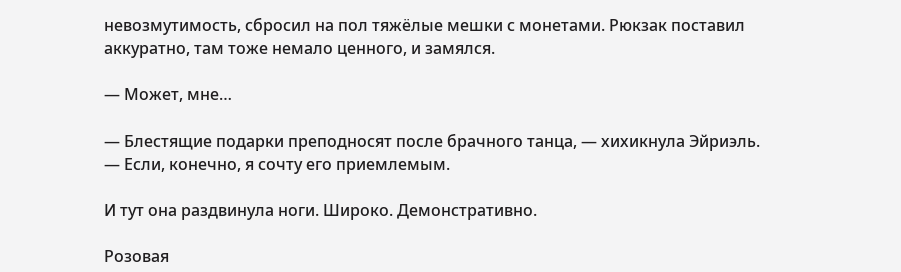невозмутимость, сбросил на пол тяжёлые мешки с монетами. Рюкзак поставил аккуратно, там тоже немало ценного, и замялся.

— Может, мне…

— Блестящие подарки преподносят после брачного танца, — хихикнула Эйриэль. — Если, конечно, я сочту его приемлемым.

И тут она раздвинула ноги. Широко. Демонстративно.

Розовая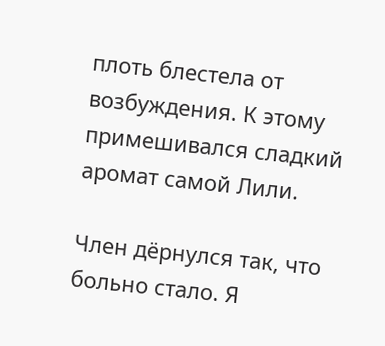плоть блестела от возбуждения. К этому примешивался сладкий аромат самой Лили.

Член дёрнулся так, что больно стало. Я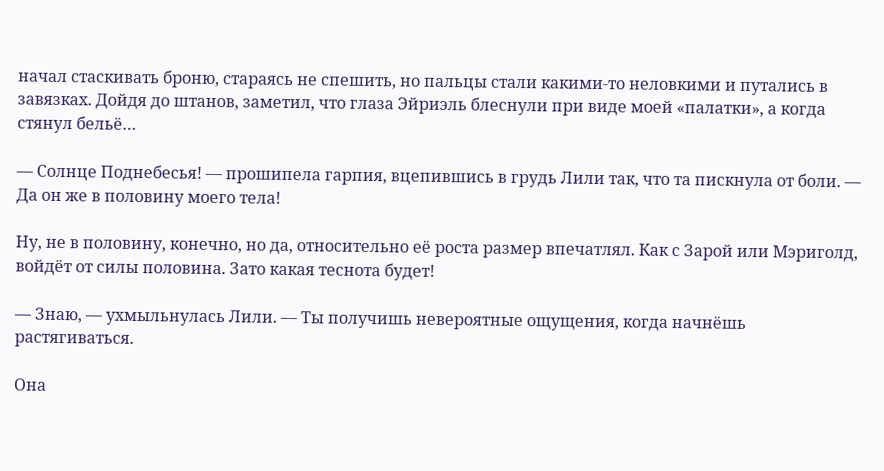начал стаскивать броню, стараясь не спешить, но пальцы стали какими-то неловкими и путались в завязках. Дойдя до штанов, заметил, что глаза Эйриэль блеснули при виде моей «палатки», а когда стянул бельё…

— Солнце Поднебесья! — прошипела гарпия, вцепившись в грудь Лили так, что та пискнула от боли. — Да он же в половину моего тела!

Ну, не в половину, конечно, но да, относительно её роста размер впечатлял. Как с Зарой или Мэриголд, войдёт от силы половина. Зато какая теснота будет!

— Знаю, — ухмыльнулась Лили. — Ты получишь невероятные ощущения, когда начнёшь растягиваться.

Она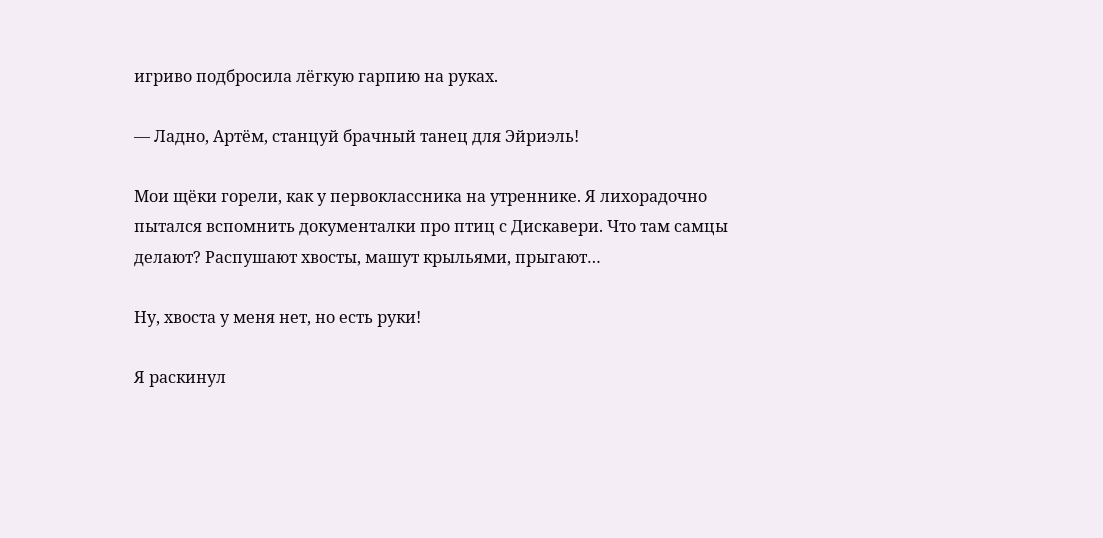игриво подбросила лёгкую гарпию на руках.

— Ладно, Артём, станцуй брачный танец для Эйриэль!

Мои щёки горели, как у первоклассника на утреннике. Я лихорадочно пытался вспомнить документалки про птиц с Дискавери. Что там самцы делают? Распушают хвосты, машут крыльями, прыгают…

Ну, хвоста у меня нет, но есть руки!

Я раскинул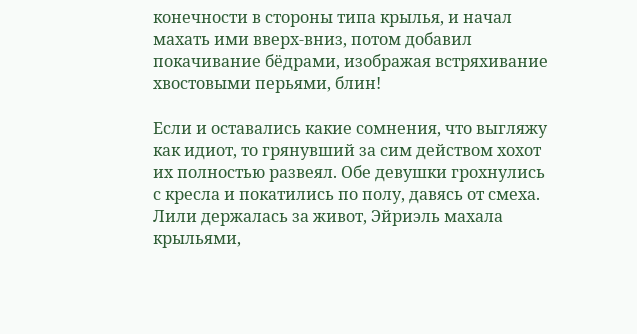конечности в стороны типа крылья, и начал махать ими вверх-вниз, потом добавил покачивание бёдрами, изображая встряхивание хвостовыми перьями, блин!

Если и оставались какие сомнения, что выгляжу как идиот, то грянувший за сим действом хохот их полностью развеял. Обе девушки грохнулись с кресла и покатились по полу, давясь от смеха. Лили держалась за живот, Эйриэль махала крыльями,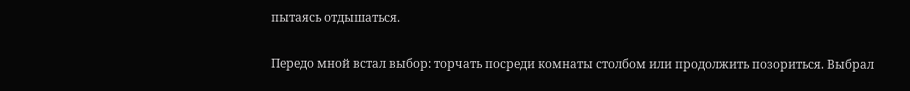пытаясь отдышаться.

Передо мной встал выбор: торчать посреди комнаты столбом или продолжить позориться. Выбрал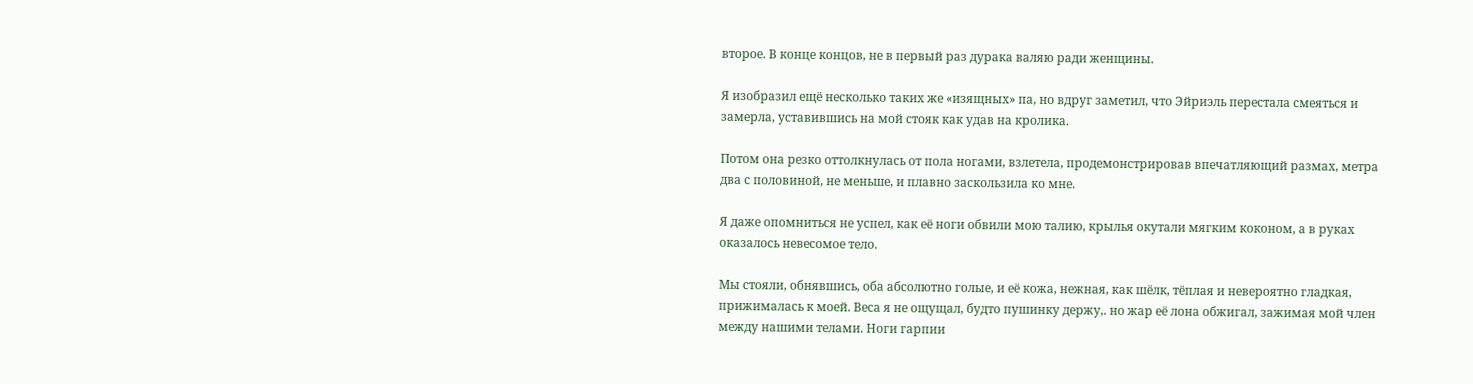второе. В конце концов, не в первый раз дурака валяю ради женщины.

Я изобразил ещё несколько таких же «изящных» па, но вдруг заметил, что Эйриэль перестала смеяться и замерла, уставившись на мой стояк как удав на кролика.

Потом она резко оттолкнулась от пола ногами, взлетела, продемонстрировав впечатляющий размах, метра два с половиной, не меньше, и плавно заскользила ко мне.

Я даже опомниться не успел, как её ноги обвили мою талию, крылья окутали мягким коконом, а в руках оказалось невесомое тело.

Мы стояли, обнявшись, оба абсолютно голые, и её кожа, нежная, как шёлк, тёплая и невероятно гладкая, прижималась к моей. Веса я не ощущал, будто пушинку держу,. но жар её лона обжигал, зажимая мой член между нашими телами. Ноги гарпии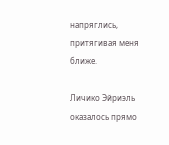напряглись, притягивая меня ближе.

Личико Эйриэль оказалось прямо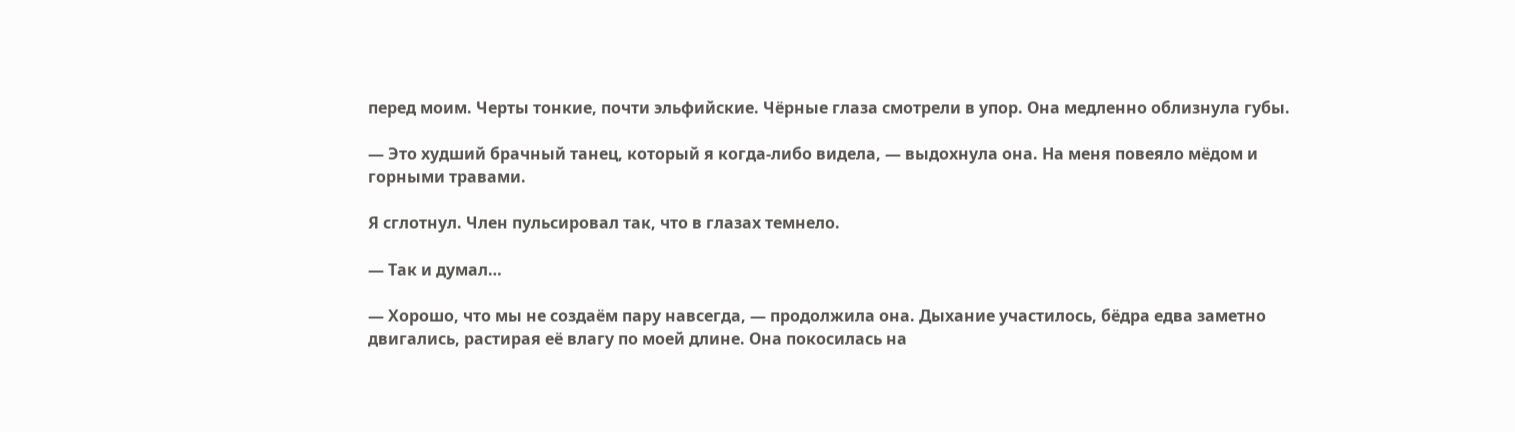перед моим. Черты тонкие, почти эльфийские. Чёрные глаза смотрели в упор. Она медленно облизнула губы.

— Это худший брачный танец, который я когда-либо видела, — выдохнула она. На меня повеяло мёдом и горными травами.

Я сглотнул. Член пульсировал так, что в глазах темнело.

— Так и думал…

— Хорошо, что мы не создаём пару навсегда, — продолжила она. Дыхание участилось, бёдра едва заметно двигались, растирая её влагу по моей длине. Она покосилась на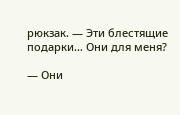рюкзак. — Эти блестящие подарки… Они для меня?

— Они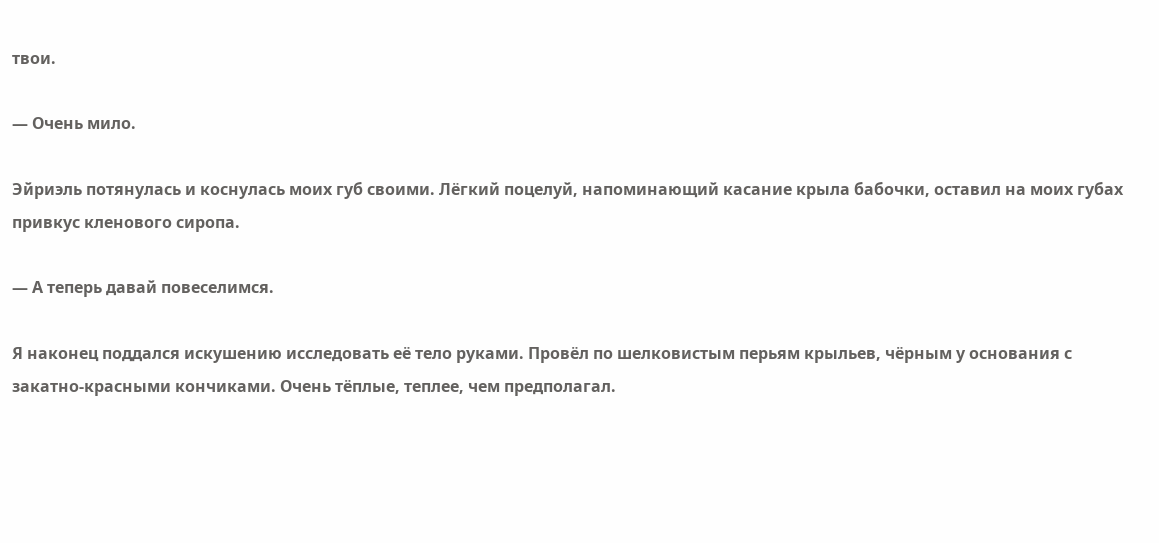твои.

— Очень мило.

Эйриэль потянулась и коснулась моих губ своими. Лёгкий поцелуй, напоминающий касание крыла бабочки, оставил на моих губах привкус кленового сиропа.

— А теперь давай повеселимся.

Я наконец поддался искушению исследовать её тело руками. Провёл по шелковистым перьям крыльев, чёрным у основания с закатно-красными кончиками. Очень тёплые, теплее, чем предполагал.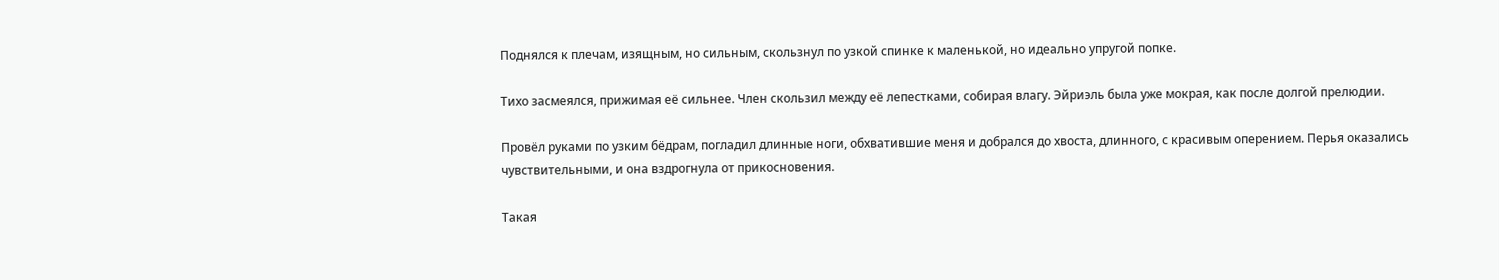Поднялся к плечам, изящным, но сильным, скользнул по узкой спинке к маленькой, но идеально упругой попке.

Тихо засмеялся, прижимая её сильнее. Член скользил между её лепестками, собирая влагу. Эйриэль была уже мокрая, как после долгой прелюдии.

Провёл руками по узким бёдрам, погладил длинные ноги, обхватившие меня и добрался до хвоста, длинного, с красивым оперением. Перья оказались чувствительными, и она вздрогнула от прикосновения.

Такая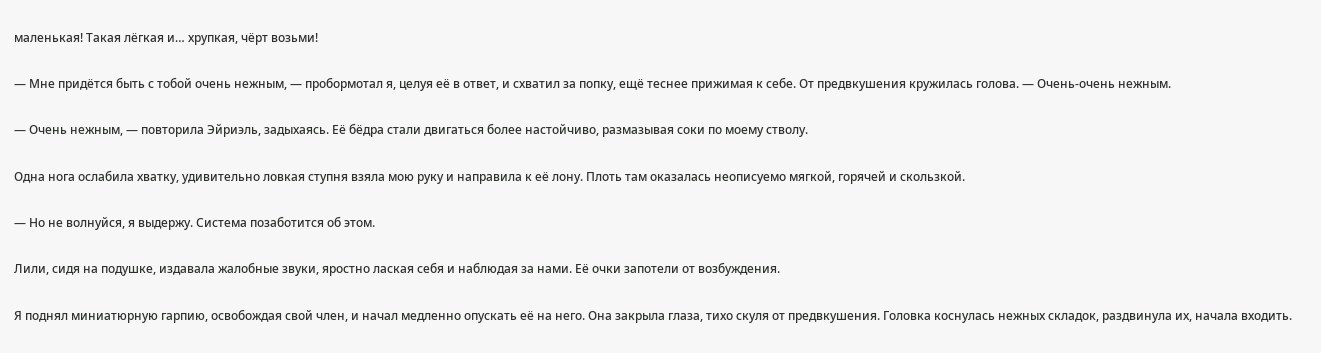маленькая! Такая лёгкая и… хрупкая, чёрт возьми!

— Мне придётся быть с тобой очень нежным, — пробормотал я, целуя её в ответ, и схватил за попку, ещё теснее прижимая к себе. От предвкушения кружилась голова. — Очень-очень нежным.

— Очень нежным, — повторила Эйриэль, задыхаясь. Её бёдра стали двигаться более настойчиво, размазывая соки по моему стволу.

Одна нога ослабила хватку, удивительно ловкая ступня взяла мою руку и направила к её лону. Плоть там оказалась неописуемо мягкой, горячей и скользкой.

— Но не волнуйся, я выдержу. Система позаботится об этом.

Лили, сидя на подушке, издавала жалобные звуки, яростно лаская себя и наблюдая за нами. Её очки запотели от возбуждения.

Я поднял миниатюрную гарпию, освобождая свой член, и начал медленно опускать её на него. Она закрыла глаза, тихо скуля от предвкушения. Головка коснулась нежных складок, раздвинула их, начала входить.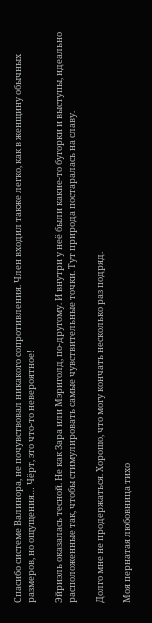Спасибо системе Валинора, не почувствовал никакого сопротивления. Член входил также легко, как в женщину обычных размеров, но ощущения… Чёрт, это что-то невероятное!

Эйриэль оказалась тесной. Не как Зара или Мэриголд, по-другому. И внутри у неё были какие-то бугорки и выступы, идеально расположенные так, чтобы стимулировать самые чувствительные точки. Тут природа постаралась на славу.

Долго мне не продержаться. Хорошо, что могу кончать несколько раз подряд.

Моя пернатая любовница тихо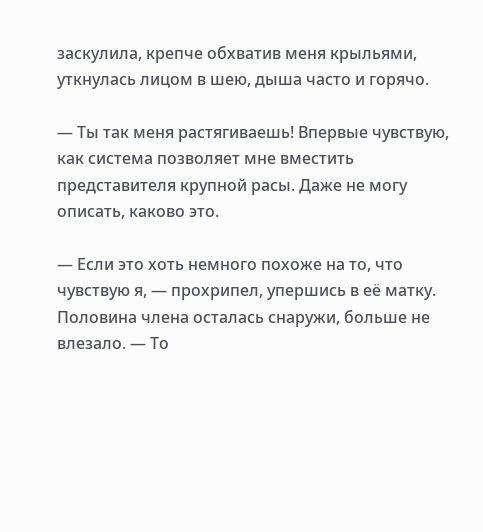заскулила, крепче обхватив меня крыльями, уткнулась лицом в шею, дыша часто и горячо.

— Ты так меня растягиваешь! Впервые чувствую, как система позволяет мне вместить представителя крупной расы. Даже не могу описать, каково это.

— Если это хоть немного похоже на то, что чувствую я, — прохрипел, упершись в её матку. Половина члена осталась снаружи, больше не влезало. — То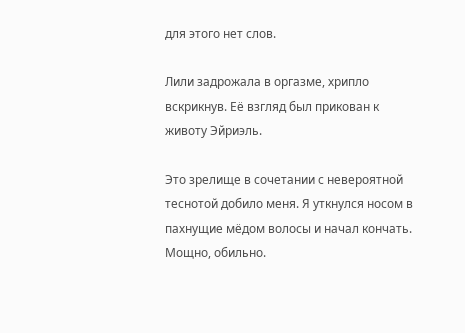для этого нет слов.

Лили задрожала в оргазме, хрипло вскрикнув. Её взгляд был прикован к животу Эйриэль.

Это зрелище в сочетании с невероятной теснотой добило меня. Я уткнулся носом в пахнущие мёдом волосы и начал кончать. Мощно, обильно.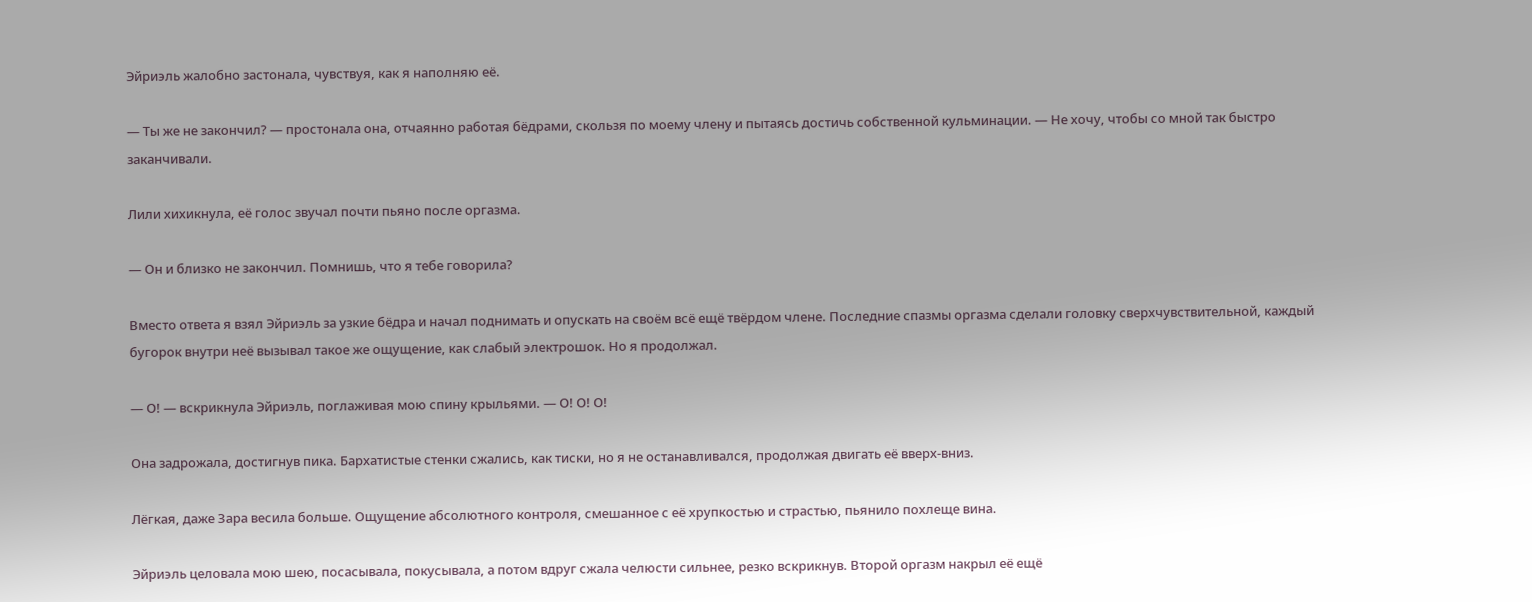Эйриэль жалобно застонала, чувствуя, как я наполняю её.

— Ты же не закончил? — простонала она, отчаянно работая бёдрами, скользя по моему члену и пытаясь достичь собственной кульминации. — Не хочу, чтобы со мной так быстро заканчивали.

Лили хихикнула, её голос звучал почти пьяно после оргазма.

— Он и близко не закончил. Помнишь, что я тебе говорила?

Вместо ответа я взял Эйриэль за узкие бёдра и начал поднимать и опускать на своём всё ещё твёрдом члене. Последние спазмы оргазма сделали головку сверхчувствительной, каждый бугорок внутри неё вызывал такое же ощущение, как слабый электрошок. Но я продолжал.

— О! — вскрикнула Эйриэль, поглаживая мою спину крыльями. — О! О! О!

Она задрожала, достигнув пика. Бархатистые стенки сжались, как тиски, но я не останавливался, продолжая двигать её вверх-вниз.

Лёгкая, даже Зара весила больше. Ощущение абсолютного контроля, смешанное с её хрупкостью и страстью, пьянило похлеще вина.

Эйриэль целовала мою шею, посасывала, покусывала, а потом вдруг сжала челюсти сильнее, резко вскрикнув. Второй оргазм накрыл её ещё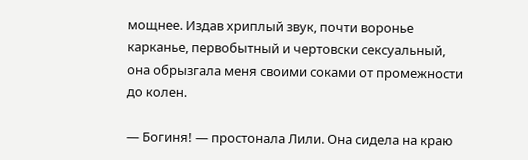мощнее. Издав хриплый звук, почти воронье карканье, первобытный и чертовски сексуальный, она обрызгала меня своими соками от промежности до колен.

— Богиня! — простонала Лили. Она сидела на краю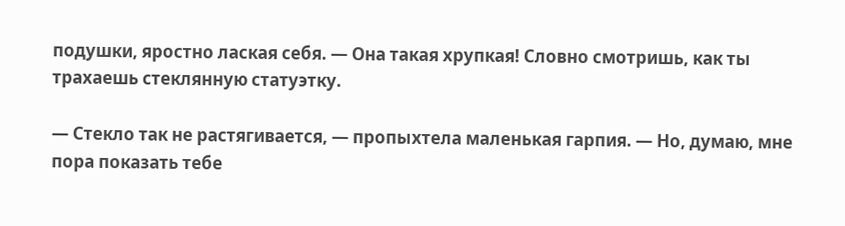подушки, яростно лаская себя. — Она такая хрупкая! Словно смотришь, как ты трахаешь стеклянную статуэтку.

— Стекло так не растягивается, — пропыхтела маленькая гарпия. — Но, думаю, мне пора показать тебе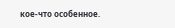кое-что особенное.